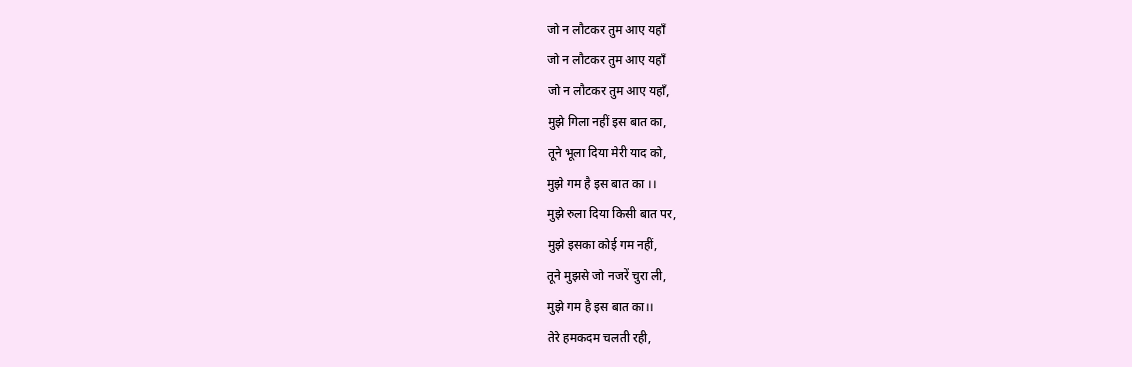जो न लौटकर तुम आए यहाँ
जो न लौटकर तुम आए यहाँ
जो न लौटकर तुम आए यहाँ,
मुझे गिला नहीं इस बात का,
तूने भूला दिया मेरी याद को,
मुझे गम है इस बात का ।।
मुझे रुला दिया किसी बात पर,
मुझे इसका कोई गम नहीं,
तूने मुझसे जो नजरें चुरा ली,
मुझे गम है इस बात का।।
तेरे हमकदम चलती रही,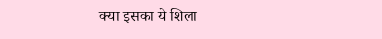क्या इसका ये शिला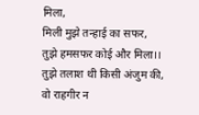मिला,
मिली मुझे तन्हाई का सफर,
तुझे हमसफर कोई और मिला।।
तुझे तलाश थी किसी अंजुम की,
वो राहगीर न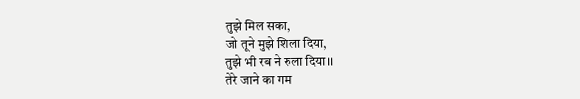तुझे मिल सका,
जो तूने मुझे शिला दिया,
तुझे भी रब ने रुला दिया।।
तेरे जाने का गम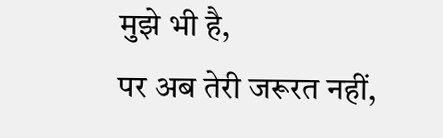मुझे भी है,
पर अब तेरी जरूरत नहीं,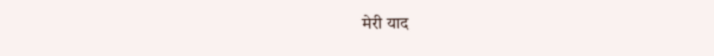मेरी याद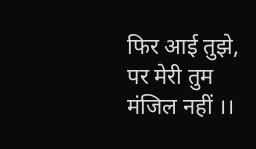फिर आई तुझे,
पर मेरी तुम मंजिल नहीं ।।